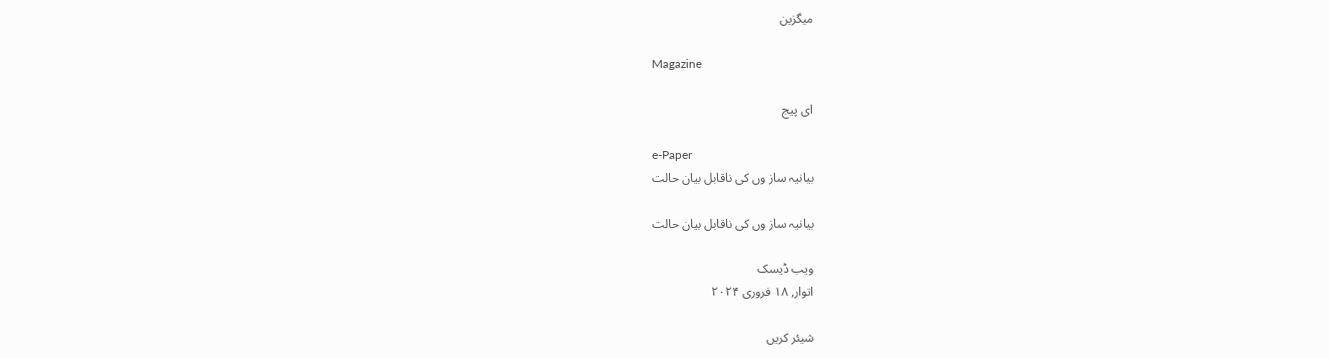میگزین

Magazine

ای پیج

e-Paper
بیانیہ ساز وں کی ناقابل بیان حالت

بیانیہ ساز وں کی ناقابل بیان حالت

ویب ڈیسک
اتوار, ۱۸ فروری ۲۰۲۴

شیئر کریں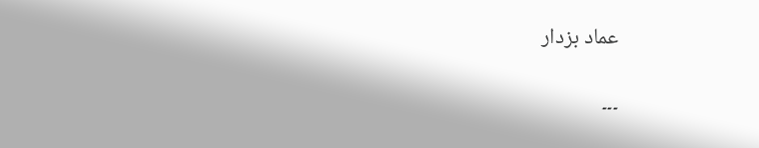عماد بزدار

۔۔۔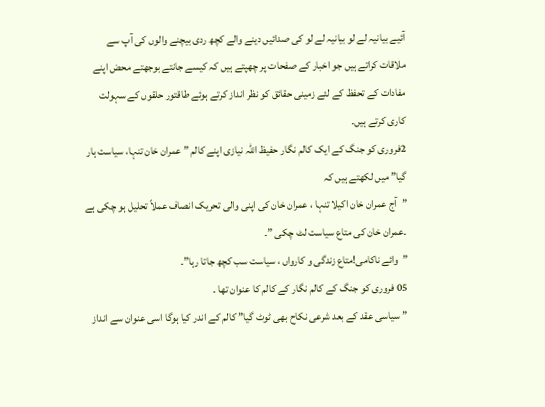آئیے بیانیہ لے لو بیانیہ لے لو کی صدائیں دینے والے کچھ ردی بیچنے والوں کی آپ سے ملاقات کراتے ہیں جو اخبار کے صفحات پر چھپتے ہیں کہ کیسے جانتے بوجھتے محض اپنے مفادات کے تحفظ کے لئے زمینی حقائق کو نظر انداز کرتے ہوئے طاقتور حلقوں کے سہولت کاری کرتے ہیں۔
2فروری کو جنگ کے ایک کالم نگار حفیظ اللہ نیازی اپنے کالم ” عمران خان تنہا، سیاست ہار گیا” میں لکھتے ہیں کہ
”آج عمران خان اکیلا تنہا ، عمران خان کی اپنی والی تحریک انصاف عملاً تحلیل ہو چکی ہے ۔عمران خان کی متاع سیاست لٹ چکی ”۔
”وائے ناکامی!متاع زندگی و کارواں ، سیاست سب کچھ جاتا رہا”۔
05 فروری کو جنگ کے کالم نگار کے کالم کا عنوان تھا ۔
” سیاسی عقد کے بعد شرعی نکاح بھی ٹوٹ گیا” کالم کے اندر کیا ہوگا اسی عنوان سے انداز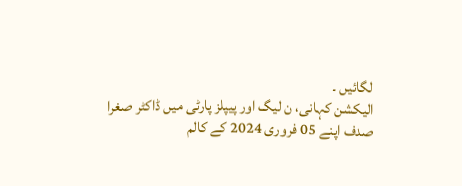لگائیں ۔
الیکشن کہانی، ن لیگ اور پیپلز پارٹی میں ڈاکٹر صغرا صدف اپنے 05 فروری 2024 کے کالم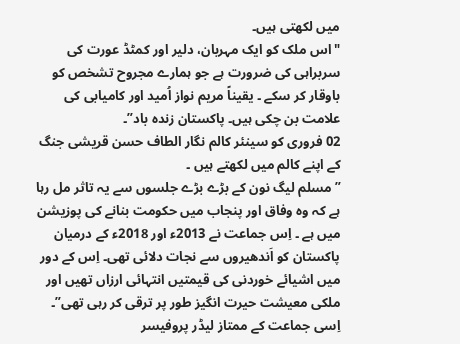میں لکھتی ہیں۔
"اس ملک کو ایک مہربان، دلیر اور کمٹڈ عورت کی سربراہی کی ضرورت ہے جو ہمارے مجروح تشخص کو باوقار کر سکے ۔ یقیناً مریم نواز اُمید اور کامیابی کی علامت بن چکی ہیں۔ پاکستان زندہ باد”۔
02 فروری کو سینئر کالم نگار الطاف حسن قریشی جنگ کے اپنے کالم میں لکھتے ہیں ۔
”مسلم لیگ نون کے بڑے بڑے جلسوں سے یہ تاثر مل رہا ہے کہ وہ وفاق اور پنجاب میں حکومت بنانے کی پوزیشن میں ہے ۔ اِس جماعت نے 2013ء اور 2018ء کے درمیان پاکستان کو اَندھیروں سے نجات دلائی تھی۔ اِس کے دور میں اشیائے خوردنی کی قیمتیں انتہائی ارزاں تھیں اور ملکی معیشت حیرت انگیز طور پر ترقی کر رہی تھی”۔
اِسی جماعت کے ممتاز لیڈر پروفیسر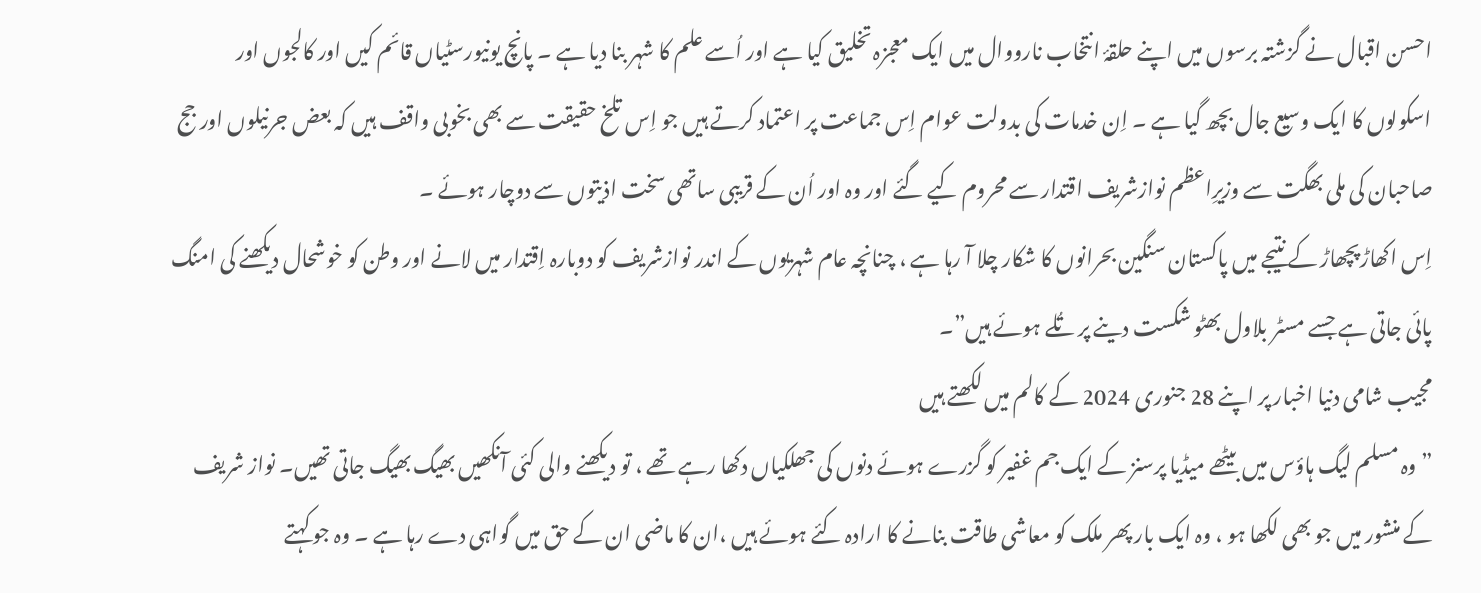احسن اقبال نے گزشتہ برسوں میں اپنے حلقۂ انتخاب نارووال میں ایک معجزہ تخلیق کیا ہے اور اُسے علم کا شہر بنا دیا ہے ۔ پانچ یونیورسٹیاں قائم کیں اور کالجوں اور اسکولوں کا ایک وسیع جال بچھ گیا ہے ۔ اِن خدمات کی بدولت عوام اِس جماعت پر اعتماد کرتے ہیں جو اِس تلخ حقیقت سے بھی بخوبی واقف ہیں کہ بعض جرنیلوں اور جج صاحبان کی ملی بھگت سے وزیرِاعظم نوازشریف اقتدار سے محروم کیے گئے اور وہ اور اُن کے قریبی ساتھی سخت اذیتوں سے دوچار ہوئے ۔
اِس اکھاڑپچھاڑ کے نتیجے میں پاکستان سنگین بحرانوں کا شکار چلا آ رہا ہے ، چنانچہ عام شہریوں کے اندر نوازشریف کو دوبارہ اِقتدار میں لانے اور وطن کو خوشحال دیکھنے کی امنگ پائی جاتی ہے جسے مسٹر بلاول بھٹو شکست دینے پر تُلے ہوئے ہیں”۔
مجیب شامی دنیا اخبار پر اپنے 28 جنوری 2024 کے کالم میں لکھتے ہیں
”وہ مسلم لیگ ہاؤس میں بیٹھے میڈیا پرسنز کے ایک جم غفیر کو گزرے ہوئے دنوں کی جھلکیاں دکھا رہے تھے ، تو دیکھنے والی کئی آنکھیں بھیگ بھیگ جاتی تھیں۔ نواز شریف کے منشور میں جو بھی لکھا ہو ، وہ ایک بار پھر ملک کو معاشی طاقت بنانے کا ارادہ کئے ہوئے ہیں ،ان کا ماضی ان کے حق میں گواہی دے رہا ہے ۔ وہ جو کہتے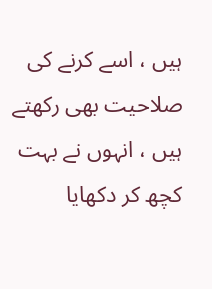ہیں ، اسے کرنے کی صلاحیت بھی رکھتے ہیں ، انہوں نے بہت کچھ کر دکھایا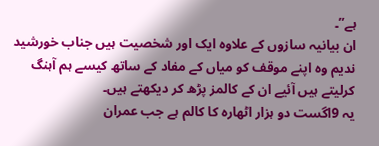ہے”۔
ان بیانیہ سازوں کے علاوہ ایک اور شخصیت ہیں جناب خورشید ندیم وہ اپنے موقف کو میاں کے مفاد کے ساتھ کیسے ہم آہنگ کرلیتے ہیں آئیے ان کے کالمز پڑھ کر دیکھتے ہیں۔
یہ 9اگست دو ہزار اٹھارہ کا کالم ہے جب عمران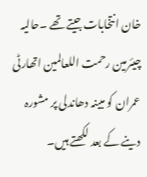خان انتخابات جیتے تھے ۔حالیہ چیئرمین رحمت اللعالمین اتھارٹی عمران کو مبینہ دھاندلی پر مشورہ دینے کے بعد لکھتے ہیں۔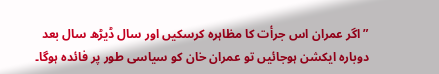”اگر عمران اس جرأت کا مظاہرہ کرسکیں اور سال ڈیڑھ سال بعد دوبارہ ایکشن ہوجائیں تو عمران خان کو سیاسی طور پر فائدہ ہوگا۔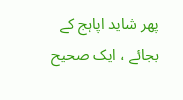پھر شاید اپاہج کے بجائے ، ایک صحیح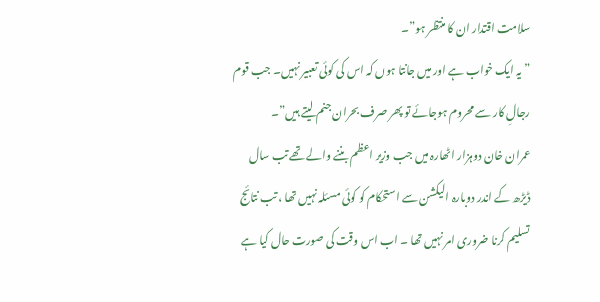سلامت اقتدار ان کا منتظر ہو”۔
”یہ ایک خواب ہے اور میں جانتا ہوں کہ اس کی کوئی تعبیر نہیں۔ جب قوم رجالِ کار سے محروم ہوجائے تو پھر صرف بحران جنم لیتے ہیں”۔
عمران خان دوہزار اٹھارہ میں جب وزیر اعظم بننے والے تھے تب سال ڈیڑھ کے اندر دوبارہ الیکشن سے استحکام کو کوئی مسئلہ نہیں تھا ، تب نتائج تسلیم کرنا ضروری امر نہیں تھا ۔ اب اس وقت کی صورت حال کیا ہے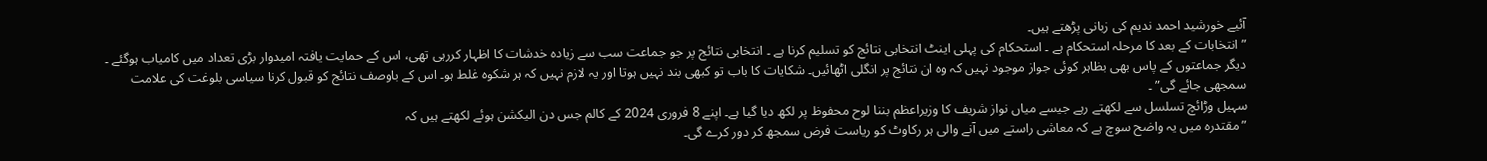آئیے خورشید احمد ندیم کی زبانی پڑھتے ہیں۔
” انتخابات کے بعد کا مرحلہ استحکام ہے ۔ استحکام کی پہلی اینٹ انتخابی نتائج کو تسلیم کرنا ہے ۔ انتخابی نتائج پر جو جماعت سب سے زیادہ خدشات کا اظہار کررہی تھی، اس کے حمایت یافتہ امیدوار بڑی تعداد میں کامیاب ہوگئے ۔ دیگر جماعتوں کے پاس بھی بظاہر کوئی جواز موجود نہیں کہ وہ ان نتائج پر انگلی اٹھائیں۔ شکایات کا باب تو کبھی بند نہیں ہوتا اور یہ لازم نہیں کہ ہر شکوہ غلط ہو۔ اس کے باوصف نتائج کو قبول کرنا سیاسی بلوغت کی علامت سمجھی جائے گی” ۔
سہیل وڑائچ تسلسل سے لکھتے رہے جیسے میاں نواز شریف کا وزیراعظم بننا لوح محفوظ پر لکھ دیا گیا ہے۔ اپنے 8 فروری 2024 کے کالم جس دن الیکشن ہوئے لکھتے ہیں کہ
”مقتدرہ میں یہ واضح سوچ ہے کہ معاشی راستے میں آنے والی ہر رکاوٹ کو ریاست فرض سمجھ کر دور کرے گی۔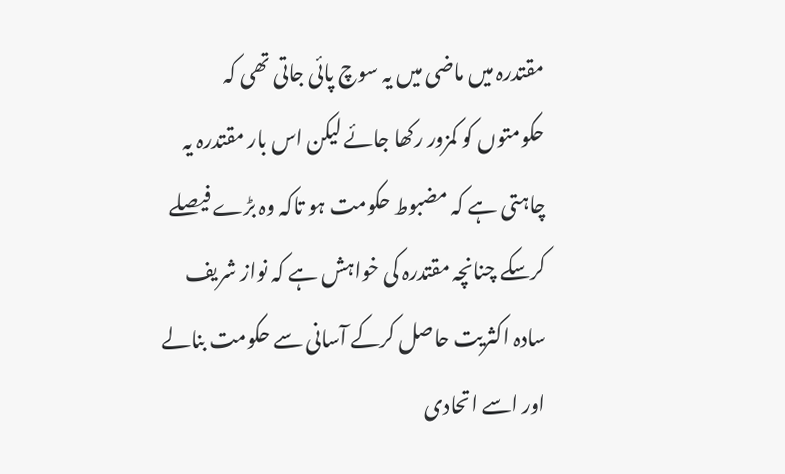مقتدرہ میں ماضی میں یہ سوچ پائی جاتی تھی کہ حکومتوں کو کمزور رکھا جائے لیکن اس بار مقتدرہ یہ چاہتی ہے کہ مضبوط حکومت ہو تاکہ وہ بڑے فیصلے کرسکے چنانچہ مقتدرہ کی خواہش ہے کہ نواز شریف سادہ اکثریت حاصل کرکے آسانی سے حکومت بنالے اور اسے اتحادی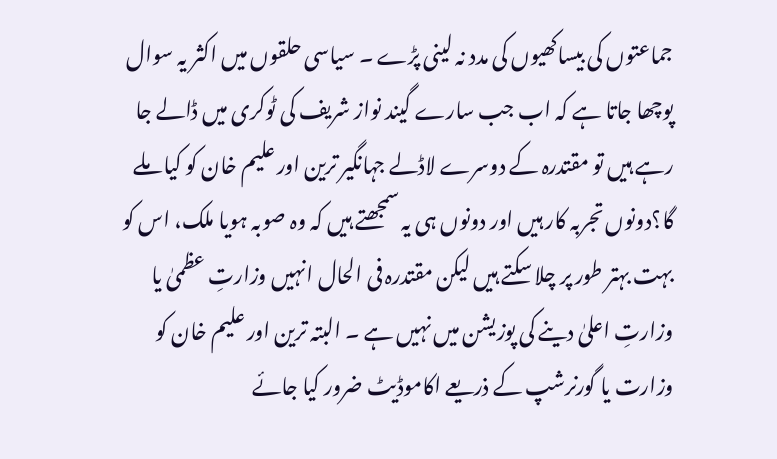جماعتوں کی بیساکھیوں کی مدد نہ لینی پڑے ۔ سیاسی حلقوں میں اکثر یہ سوال پوچھا جاتا ہے کہ اب جب سارے گیند نواز شریف کی ٹوکری میں ڈالے جا رہے ہیں تو مقتدرہ کے دوسرے لاڈلے جہانگیر ترین اور علیم خان کو کیا ملے گا؟دونوں تجربہ کار ہیں اور دونوں ہی یہ سمجھتے ہیں کہ وہ صوبہ ہویا ملک، اس کو بہت بہتر طور پر چلا سکتے ہیں لیکن مقتدرہ فی الحال انہیں وزارتِ عظمیٰ یا وزارتِ اعلیٰ دینے کی پوزیشن میں نہیں ہے ۔ البتہ ترین اور علیم خان کو وزارت یا گورنرشپ کے ذریعے اکاموڈیٹ ضرور کیا جائے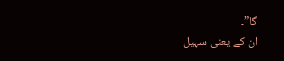گا”۔
ان کے یعنی سہیل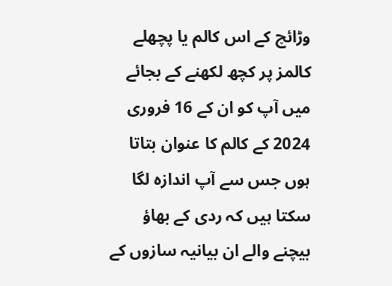وڑائچ کے اس کالم یا پچھلے کالمز پر کچھ لکھنے کے بجائے میں آپ کو ان کے 16 فروری 2024 کے کالم کا عنوان بتاتا ہوں جس سے آپ اندازہ لگا سکتا ہیں کہ ردی کے بھاؤ بیچنے والے ان بیانیہ سازوں کے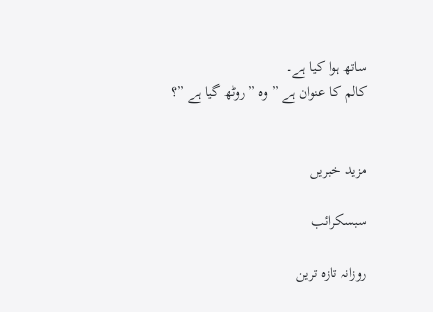ساتھ ہوا کیا ہے۔
کالم کا عنوان ہے ”وہ ”روٹھ گیا ہے ”؟


مزید خبریں

سبسکرائب

روزانہ تازہ ترین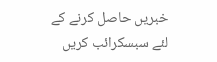خبریں حاصل کرنے کے لئے سبسکرائب کریں